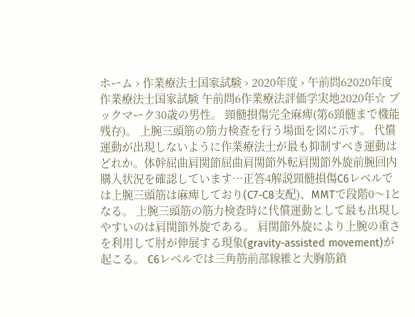ホーム › 作業療法士国家試験 › 2020年度 › 午前問62020年度 作業療法士国家試験 午前問6作業療法評価学実地2020年☆ ブックマーク30歳の男性。 頸髄損傷完全麻痺(第6頸髄まで機能残存)。 上腕三頭筋の筋力検査を行う場面を図に示す。 代償運動が出現しないように作業療法士が最も抑制すべき運動はどれか。体幹屈曲肩関節屈曲肩関節外転肩関節外旋前腕回内購入状況を確認しています…正答4解説頸髄損傷C6レベルでは上腕三頭筋は麻痺しており(C7-C8支配)、MMTで段階0〜1となる。 上腕三頭筋の筋力検査時に代償運動として最も出現しやすいのは肩関節外旋である。 肩関節外旋により上腕の重さを利用して肘が伸展する現象(gravity-assisted movement)が起こる。 C6レベルでは三角筋前部線維と大胸筋鎖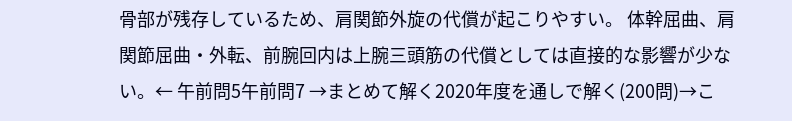骨部が残存しているため、肩関節外旋の代償が起こりやすい。 体幹屈曲、肩関節屈曲・外転、前腕回内は上腕三頭筋の代償としては直接的な影響が少ない。← 午前問5午前問7 →まとめて解く2020年度を通しで解く(200問)→こ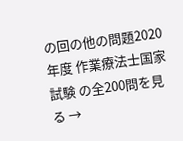の回の他の問題2020年度 作業療法士国家試験 の全200問を見る →